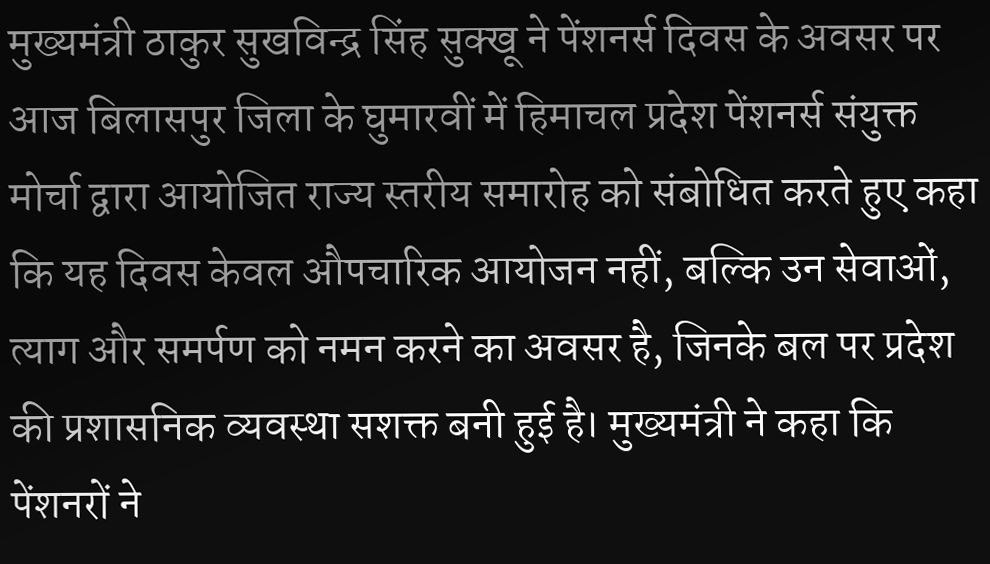मुख्यमंत्री ठाकुर सुखविन्द्र सिंह सुक्खू ने पेंशनर्स दिवस के अवसर पर आज बिलासपुर जिला के घुमारवीं में हिमाचल प्रदेश पेंशनर्स संयुक्त मोर्चा द्वारा आयोजित राज्य स्तरीय समारोह को संबोधित करते हुए कहा कि यह दिवस केवल औपचारिक आयोजन नहीं, बल्कि उन सेवाओं, त्याग और समर्पण को नमन करने का अवसर है, जिनके बल पर प्रदेश की प्रशासनिक व्यवस्था सशक्त बनी हुई है। मुख्यमंत्री ने कहा कि पेंशनरों ने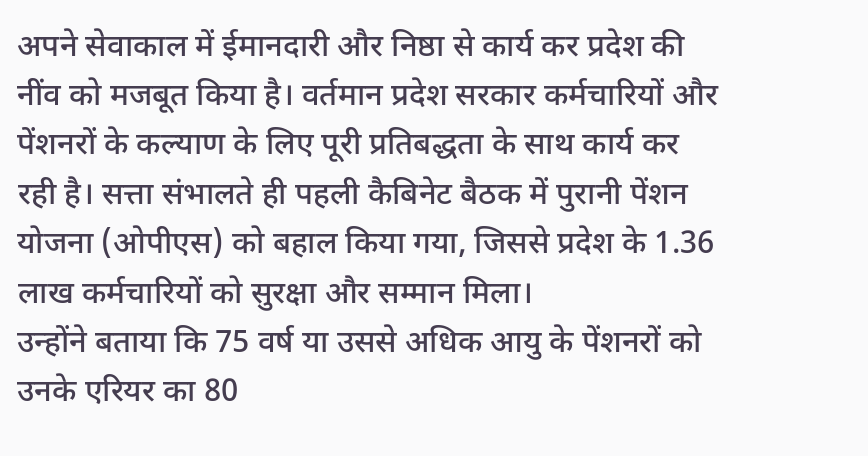अपने सेवाकाल में ईमानदारी और निष्ठा से कार्य कर प्रदेश की नींव को मजबूत किया है। वर्तमान प्रदेश सरकार कर्मचारियों और पेंशनरों के कल्याण के लिए पूरी प्रतिबद्धता के साथ कार्य कर रही है। सत्ता संभालते ही पहली कैबिनेट बैठक में पुरानी पेंशन योजना (ओपीएस) को बहाल किया गया, जिससे प्रदेश के 1.36 लाख कर्मचारियों को सुरक्षा और सम्मान मिला।
उन्होंने बताया कि 75 वर्ष या उससे अधिक आयु के पेंशनरों को उनके एरियर का 80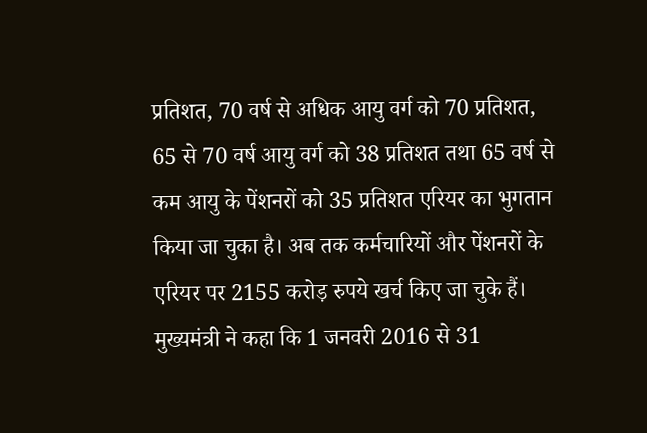प्रतिशत, 70 वर्ष से अधिक आयु वर्ग को 70 प्रतिशत, 65 से 70 वर्ष आयु वर्ग को 38 प्रतिशत तथा 65 वर्ष से कम आयु के पेंशनरों को 35 प्रतिशत एरियर का भुगतान किया जा चुका है। अब तक कर्मचारियों और पेंशनरों के एरियर पर 2155 करोड़ रुपये खर्च किए जा चुके हैं। मुख्यमंत्री ने कहा कि 1 जनवरी 2016 से 31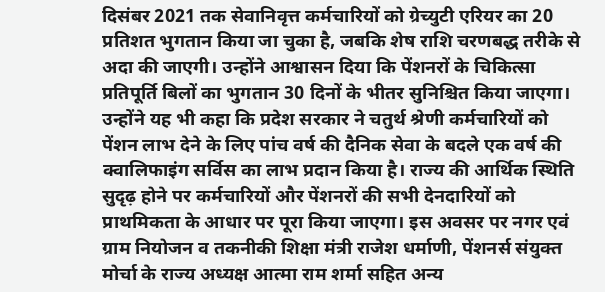दिसंबर 2021 तक सेवानिवृत्त कर्मचारियों को ग्रेच्युटी एरियर का 20 प्रतिशत भुगतान किया जा चुका है, जबकि शेष राशि चरणबद्ध तरीके से अदा की जाएगी। उन्होंने आश्वासन दिया कि पेंशनरों के चिकित्सा प्रतिपूर्ति बिलों का भुगतान 30 दिनों के भीतर सुनिश्चित किया जाएगा।
उन्होंने यह भी कहा कि प्रदेश सरकार ने चतुर्थ श्रेणी कर्मचारियों को पेंशन लाभ देने के लिए पांच वर्ष की दैनिक सेवा के बदले एक वर्ष की क्वालिफाइंग सर्विस का लाभ प्रदान किया है। राज्य की आर्थिक स्थिति सुदृढ़ होने पर कर्मचारियों और पेंशनरों की सभी देनदारियों को प्राथमिकता के आधार पर पूरा किया जाएगा। इस अवसर पर नगर एवं ग्राम नियोजन व तकनीकी शिक्षा मंत्री राजेश धर्माणी, पेंशनर्स संयुक्त मोर्चा के राज्य अध्यक्ष आत्मा राम शर्मा सहित अन्य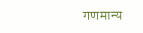गणमान्य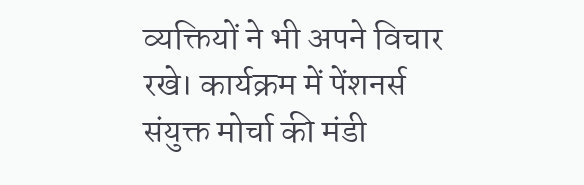व्यक्तियों ने भी अपने विचार रखे। कार्यक्रम में पेंशनर्स संयुक्त मोर्चा की मंडी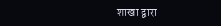शाखा द्वारा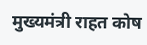मुख्यमंत्री राहत कोष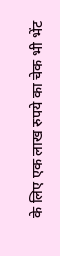के लिए एक लाख रुपये का चेक भी भेंट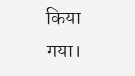किया गया।